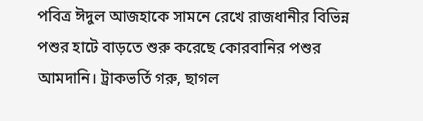পবিত্র ঈদুল আজহাকে সামনে রেখে রাজধানীর বিভিন্ন পশুর হাটে বাড়তে শুরু করেছে কোরবানির পশুর আমদানি। ট্রাকভর্তি গরু, ছাগল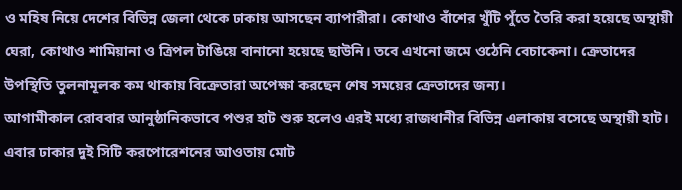ও মহিষ নিয়ে দেশের বিভিন্ন জেলা থেকে ঢাকায় আসছেন ব্যাপারীরা। কোথাও বাঁশের খুঁটি পুঁতে তৈরি করা হয়েছে অস্থায়ী ঘেরা, কোথাও শামিয়ানা ও ত্রিপল টাঙিয়ে বানানো হয়েছে ছাউনি। তবে এখনো জমে ওঠেনি বেচাকেনা। ক্রেতাদের উপস্থিতি তুলনামূলক কম থাকায় বিক্রেতারা অপেক্ষা করছেন শেষ সময়ের ক্রেতাদের জন্য।
আগামীকাল রোববার আনুষ্ঠানিকভাবে পশুর হাট শুরু হলেও এরই মধ্যে রাজধানীর বিভিন্ন এলাকায় বসেছে অস্থায়ী হাট। এবার ঢাকার দুই সিটি করপোরেশনের আওতায় মোট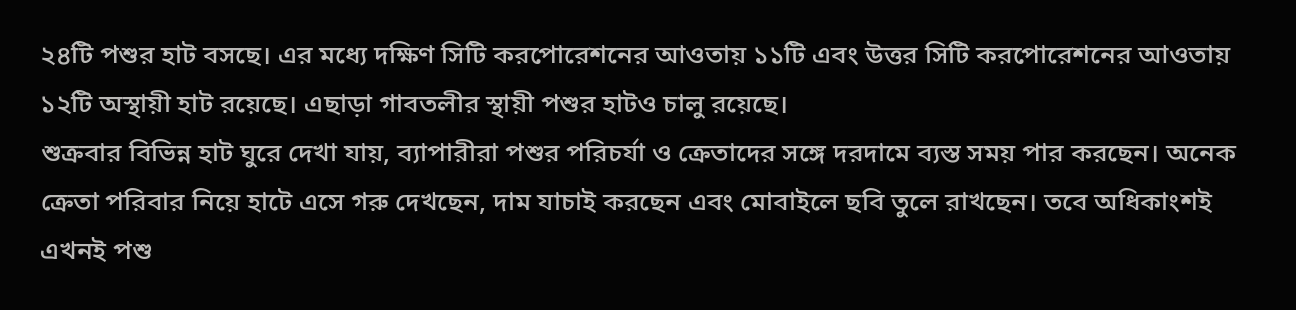২৪টি পশুর হাট বসছে। এর মধ্যে দক্ষিণ সিটি করপোরেশনের আওতায় ১১টি এবং উত্তর সিটি করপোরেশনের আওতায় ১২টি অস্থায়ী হাট রয়েছে। এছাড়া গাবতলীর স্থায়ী পশুর হাটও চালু রয়েছে।
শুক্রবার বিভিন্ন হাট ঘুরে দেখা যায়, ব্যাপারীরা পশুর পরিচর্যা ও ক্রেতাদের সঙ্গে দরদামে ব্যস্ত সময় পার করছেন। অনেক ক্রেতা পরিবার নিয়ে হাটে এসে গরু দেখছেন, দাম যাচাই করছেন এবং মোবাইলে ছবি তুলে রাখছেন। তবে অধিকাংশই এখনই পশু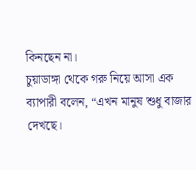কিনছেন না।
চুয়াডাঙ্গা থেকে গরু নিয়ে আসা এক ব্যাপারী বলেন, “এখন মানুষ শুধু বাজার দেখছে।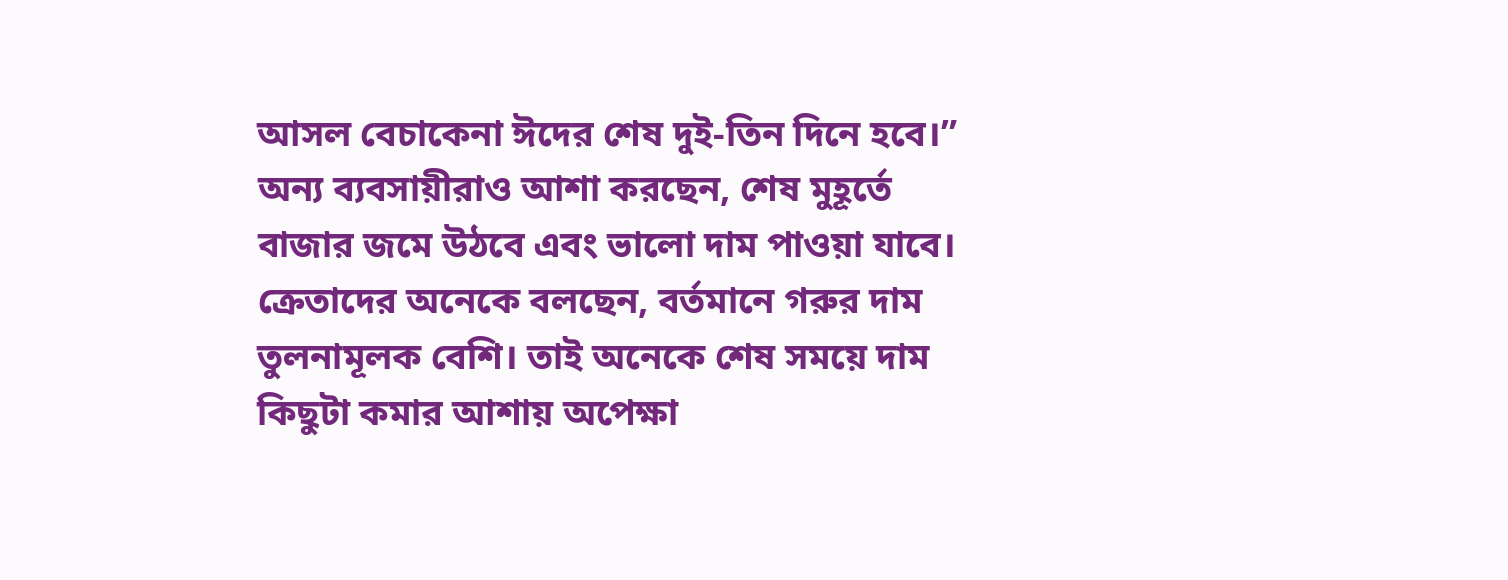আসল বেচাকেনা ঈদের শেষ দুই-তিন দিনে হবে।” অন্য ব্যবসায়ীরাও আশা করছেন, শেষ মুহূর্তে বাজার জমে উঠবে এবং ভালো দাম পাওয়া যাবে।
ক্রেতাদের অনেকে বলছেন, বর্তমানে গরুর দাম তুলনামূলক বেশি। তাই অনেকে শেষ সময়ে দাম কিছুটা কমার আশায় অপেক্ষা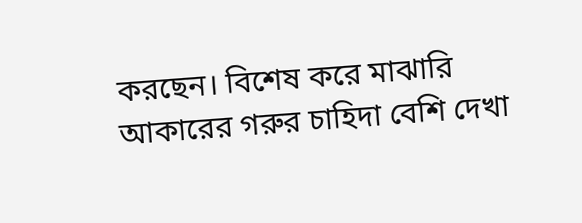করছেন। বিশেষ করে মাঝারি আকারের গরুর চাহিদা বেশি দেখা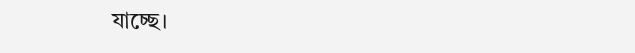যাচ্ছে।